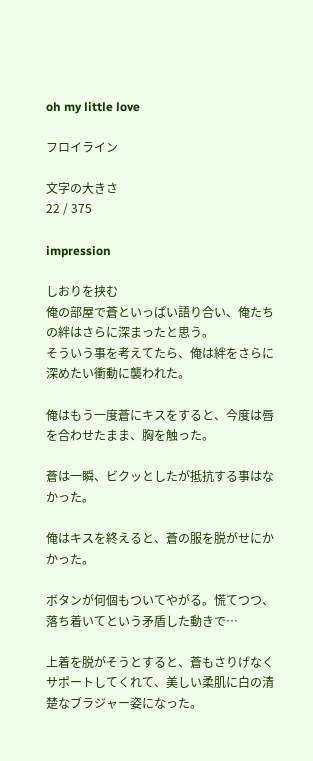oh my little love

フロイライン

文字の大きさ
22 / 375

impression

しおりを挟む
俺の部屋で蒼といっぱい語り合い、俺たちの絆はさらに深まったと思う。
そういう事を考えてたら、俺は絆をさらに深めたい衝動に襲われた。

俺はもう一度蒼にキスをすると、今度は唇を合わせたまま、胸を触った。

蒼は一瞬、ビクッとしたが抵抗する事はなかった。

俺はキスを終えると、蒼の服を脱がせにかかった。

ボタンが何個もついてやがる。慌てつつ、落ち着いてという矛盾した動きで…

上着を脱がそうとすると、蒼もさりげなくサポートしてくれて、美しい柔肌に白の清楚なブラジャー姿になった。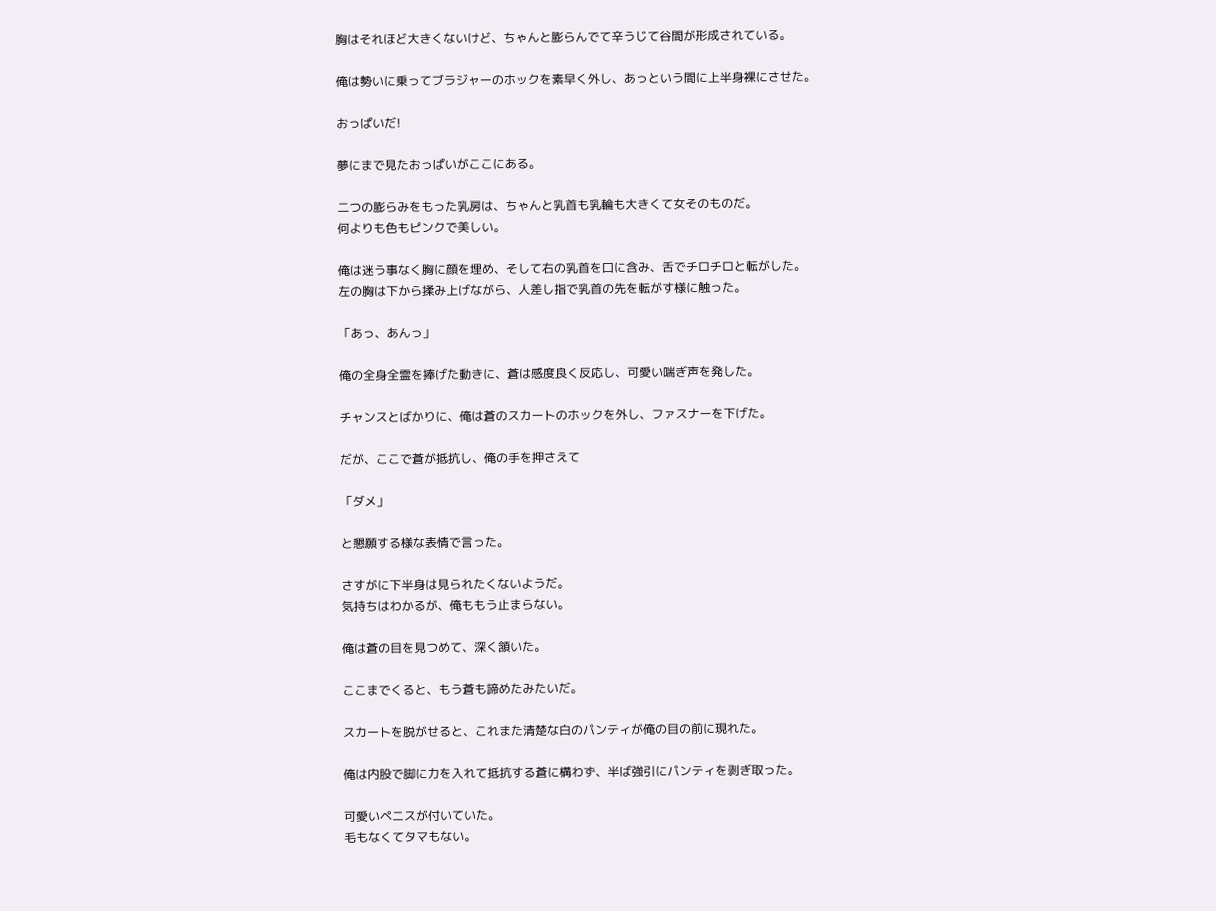胸はそれほど大きくないけど、ちゃんと膨らんでて辛うじて谷間が形成されている。

俺は勢いに乗ってブラジャーのホックを素早く外し、あっという間に上半身裸にさせた。

おっぱいだ!

夢にまで見たおっぱいがここにある。

二つの膨らみをもった乳房は、ちゃんと乳首も乳輪も大きくて女そのものだ。
何よりも色もピンクで美しい。

俺は迷う事なく胸に顔を埋め、そして右の乳首を口に含み、舌でチロチロと転がした。
左の胸は下から揉み上げながら、人差し指で乳首の先を転がす様に触った。

「あっ、あんっ」

俺の全身全霊を捧げた動きに、蒼は感度良く反応し、可愛い喘ぎ声を発した。

チャンスとばかりに、俺は蒼のスカートのホックを外し、ファスナーを下げた。

だが、ここで蒼が抵抗し、俺の手を押さえて

「ダメ」

と懇願する様な表情で言った。

さすがに下半身は見られたくないようだ。
気持ちはわかるが、俺ももう止まらない。

俺は蒼の目を見つめて、深く頷いた。

ここまでくると、もう蒼も諦めたみたいだ。

スカートを脱がせると、これまた清楚な白のパンティが俺の目の前に現れた。

俺は内股で脚に力を入れて抵抗する蒼に構わず、半ば強引にパンティを剥ぎ取った。

可愛いペニスが付いていた。
毛もなくてタマもない。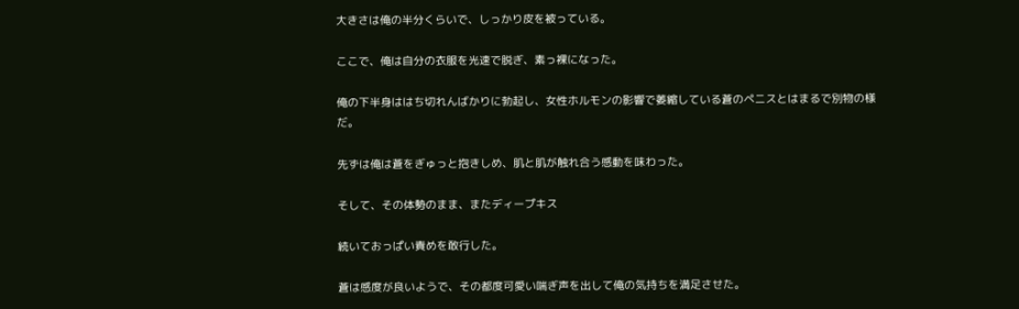大きさは俺の半分くらいで、しっかり皮を被っている。

ここで、俺は自分の衣服を光速で脱ぎ、素っ裸になった。

俺の下半身ははち切れんばかりに勃起し、女性ホルモンの影響で萎縮している蒼のペニスとはまるで別物の様だ。

先ずは俺は蒼をぎゅっと抱きしめ、肌と肌が触れ合う感動を味わった。

そして、その体勢のまま、またディープキス

続いておっぱい責めを敢行した。

蒼は感度が良いようで、その都度可愛い喘ぎ声を出して俺の気持ちを満足させた。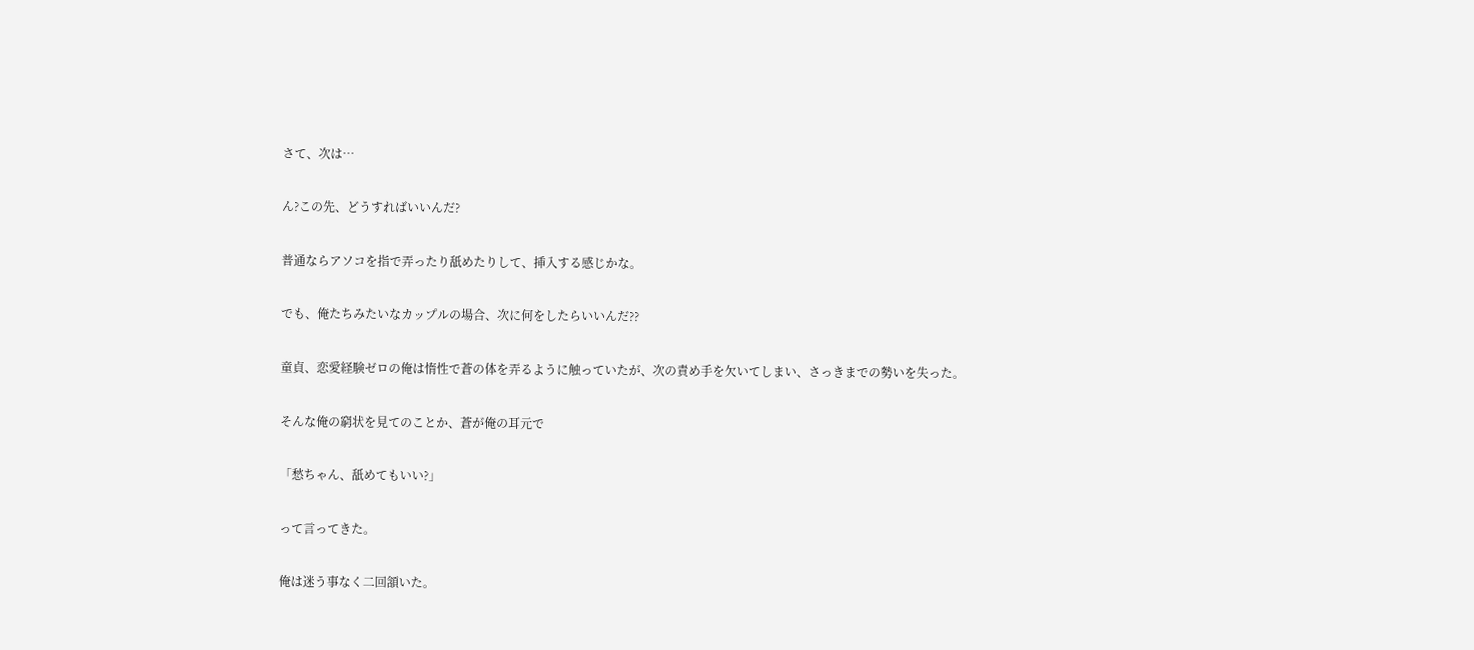さて、次は…

ん?この先、どうすればいいんだ?

普通ならアソコを指で弄ったり舐めたりして、挿入する感じかな。

でも、俺たちみたいなカップルの場合、次に何をしたらいいんだ??

童貞、恋愛経験ゼロの俺は惰性で蒼の体を弄るように触っていたが、次の責め手を欠いてしまい、さっきまでの勢いを失った。

そんな俺の窮状を見てのことか、蒼が俺の耳元で

「愁ちゃん、舐めてもいい?」

って言ってきた。

俺は迷う事なく二回頷いた。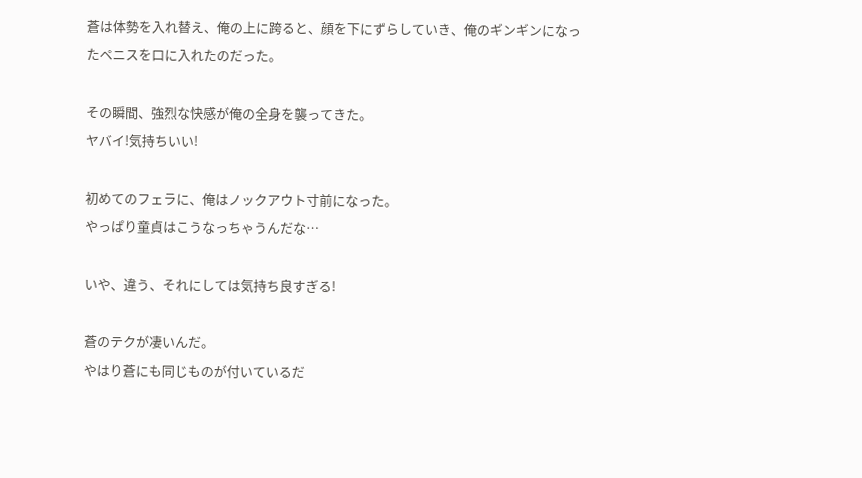蒼は体勢を入れ替え、俺の上に跨ると、顔を下にずらしていき、俺のギンギンになったペニスを口に入れたのだった。

その瞬間、強烈な快感が俺の全身を襲ってきた。
ヤバイ!気持ちいい!

初めてのフェラに、俺はノックアウト寸前になった。
やっぱり童貞はこうなっちゃうんだな…

いや、違う、それにしては気持ち良すぎる!

蒼のテクが凄いんだ。
やはり蒼にも同じものが付いているだ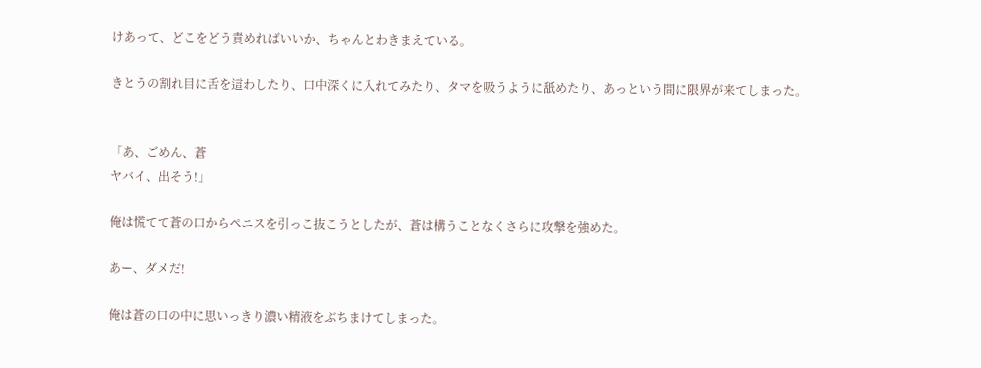けあって、どこをどう責めればいいか、ちゃんとわきまえている。

きとうの割れ目に舌を這わしたり、口中深くに入れてみたり、タマを吸うように舐めたり、あっという間に限界が来てしまった。


「あ、ごめん、蒼
ヤバイ、出そう!」

俺は慌てて蒼の口からペニスを引っこ抜こうとしたが、蒼は構うことなくさらに攻撃を強めた。

あー、ダメだ!

俺は蒼の口の中に思いっきり濃い精液をぶちまけてしまった。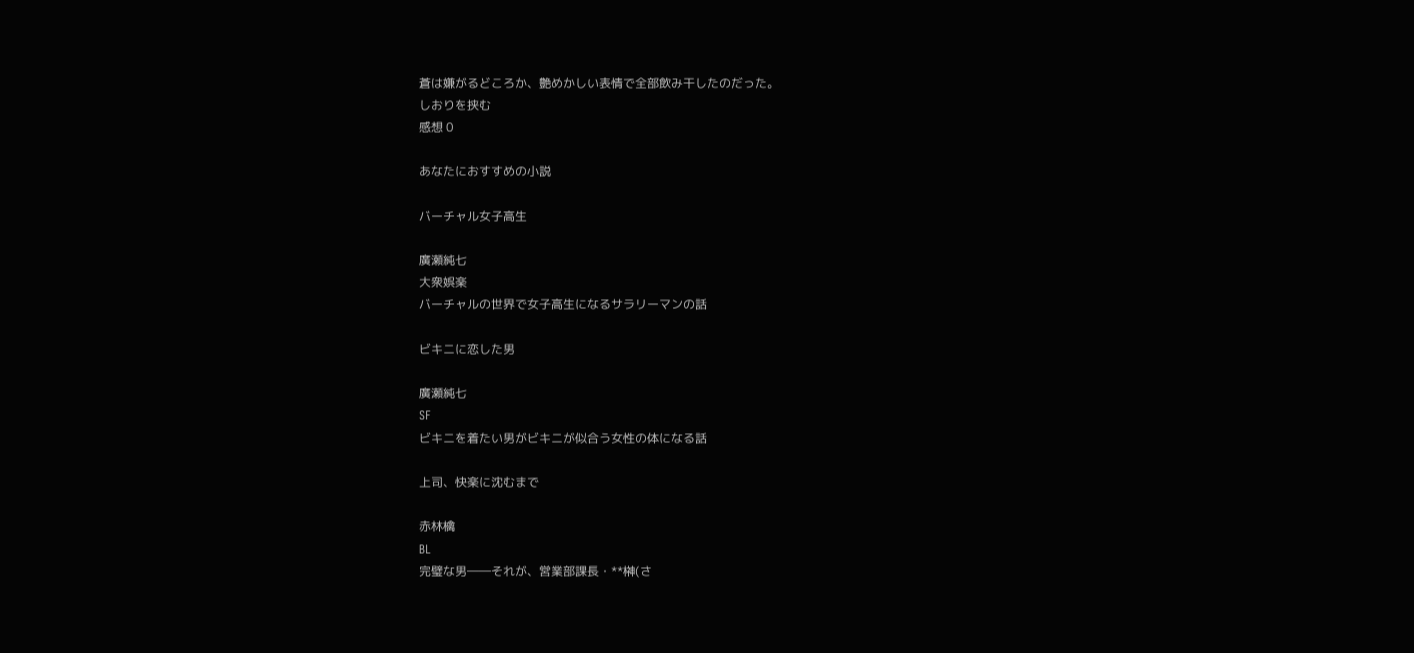蒼は嫌がるどころか、艶めかしい表情で全部飲み干したのだった。
しおりを挟む
感想 0

あなたにおすすめの小説

バーチャル女子高生

廣瀬純七
大衆娯楽
バーチャルの世界で女子高生になるサラリーマンの話

ビキニに恋した男

廣瀬純七
SF
ビキニを着たい男がビキニが似合う女性の体になる話

上司、快楽に沈むまで

赤林檎
BL
完璧な男――それが、営業部課長・**榊(さ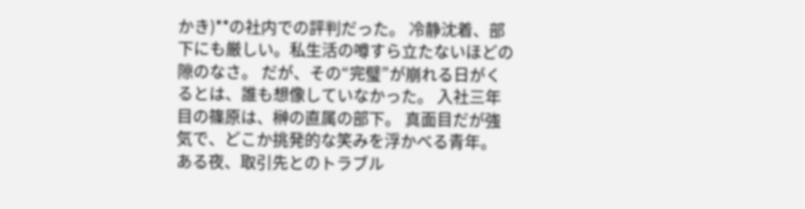かき)**の社内での評判だった。 冷静沈着、部下にも厳しい。私生活の噂すら立たないほどの隙のなさ。 だが、その“完璧”が崩れる日がくるとは、誰も想像していなかった。 入社三年目の篠原は、榊の直属の部下。 真面目だが強気で、どこか挑発的な笑みを浮かべる青年。 ある夜、取引先とのトラブル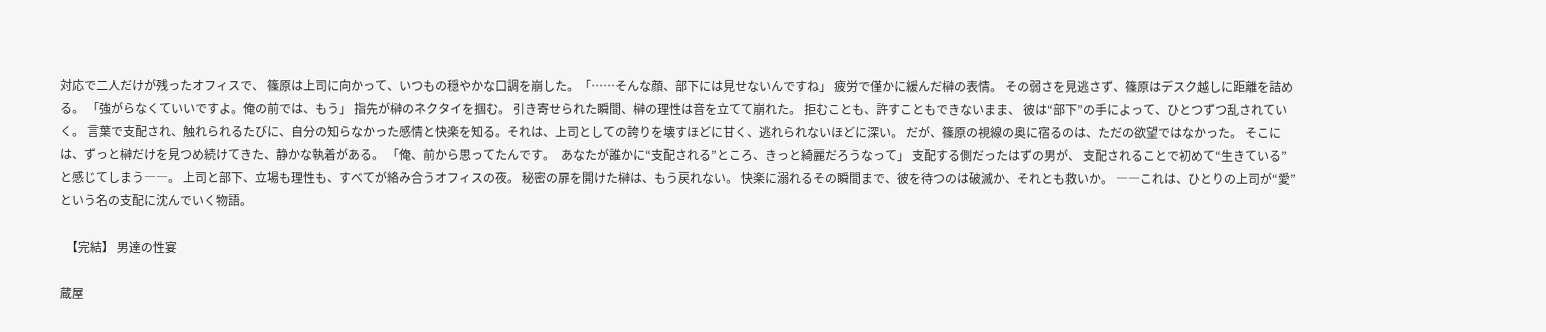対応で二人だけが残ったオフィスで、 篠原は上司に向かって、いつもの穏やかな口調を崩した。「……そんな顔、部下には見せないんですね」 疲労で僅かに緩んだ榊の表情。 その弱さを見逃さず、篠原はデスク越しに距離を詰める。 「強がらなくていいですよ。俺の前では、もう」 指先が榊のネクタイを掴む。 引き寄せられた瞬間、榊の理性は音を立てて崩れた。 拒むことも、許すこともできないまま、 彼は“部下”の手によって、ひとつずつ乱されていく。 言葉で支配され、触れられるたびに、自分の知らなかった感情と快楽を知る。それは、上司としての誇りを壊すほどに甘く、逃れられないほどに深い。 だが、篠原の視線の奥に宿るのは、ただの欲望ではなかった。 そこには、ずっと榊だけを見つめ続けてきた、静かな執着がある。 「俺、前から思ってたんです。  あなたが誰かに“支配される”ところ、きっと綺麗だろうなって」 支配する側だったはずの男が、 支配されることで初めて“生きている”と感じてしまう――。 上司と部下、立場も理性も、すべてが絡み合うオフィスの夜。 秘密の扉を開けた榊は、もう戻れない。 快楽に溺れるその瞬間まで、彼を待つのは破滅か、それとも救いか。 ――これは、ひとりの上司が“愛”という名の支配に沈んでいく物語。

  【完結】 男達の性宴

蔵屋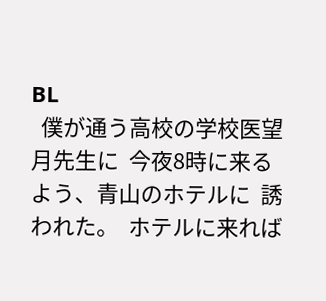BL
  僕が通う高校の学校医望月先生に  今夜8時に来るよう、青山のホテルに  誘われた。  ホテルに来れば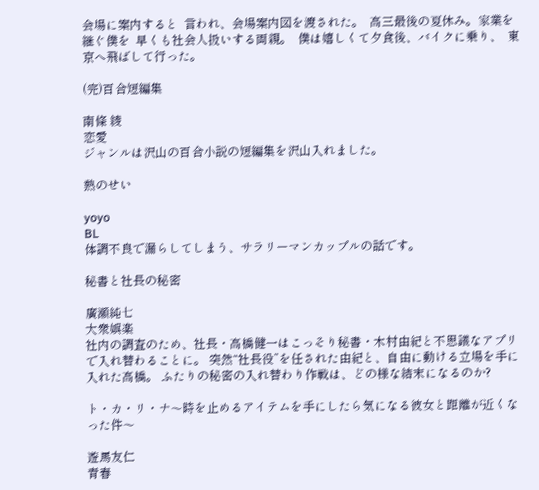会場に案内すると  言われ、会場案内図を渡された。  高三最後の夏休み。家業を継ぐ僕を  早くも社会人扱いする両親。  僕は嬉しくて夕食後、バイクに乗り、  東京へ飛ばして行った。

(完)百合短編集

南條 綾
恋愛
ジャンルは沢山の百合小説の短編集を沢山入れました。

熱のせい

yoyo
BL
体調不良で漏らしてしまう、サラリーマンカップルの話です。

秘書と社長の秘密

廣瀬純七
大衆娯楽
社内の調査のため、社長・高橋健一はこっそり秘書・木村由紀と不思議なアプリで入れ替わることに。 突然“社長役”を任された由紀と、自由に動ける立場を手に入れた高橋。 ふたりの秘密の入れ替わり作戦は、どの様な結末になるのか?

ト・カ・リ・ナ〜時を止めるアイテムを手にしたら気になる彼女と距離が近くなった件〜

遊馬友仁
青春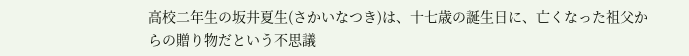高校二年生の坂井夏生(さかいなつき)は、十七歳の誕生日に、亡くなった祖父からの贈り物だという不思議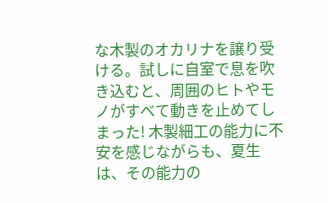な木製のオカリナを譲り受ける。試しに自室で息を吹き込むと、周囲のヒトやモノがすべて動きを止めてしまった! 木製細工の能力に不安を感じながらも、夏生は、その能力の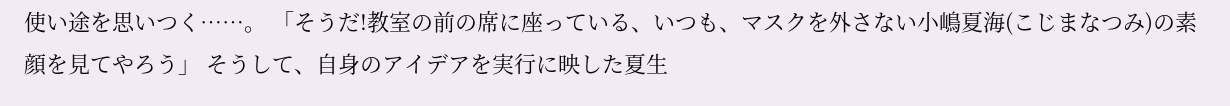使い途を思いつく……。 「そうだ!教室の前の席に座っている、いつも、マスクを外さない小嶋夏海(こじまなつみ)の素顔を見てやろう」 そうして、自身のアイデアを実行に映した夏生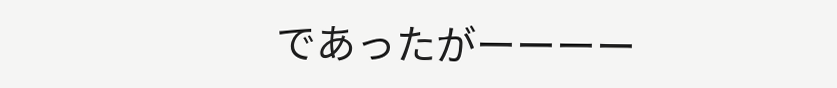であったがーーーー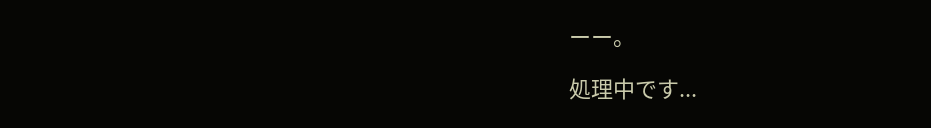ーー。

処理中です...